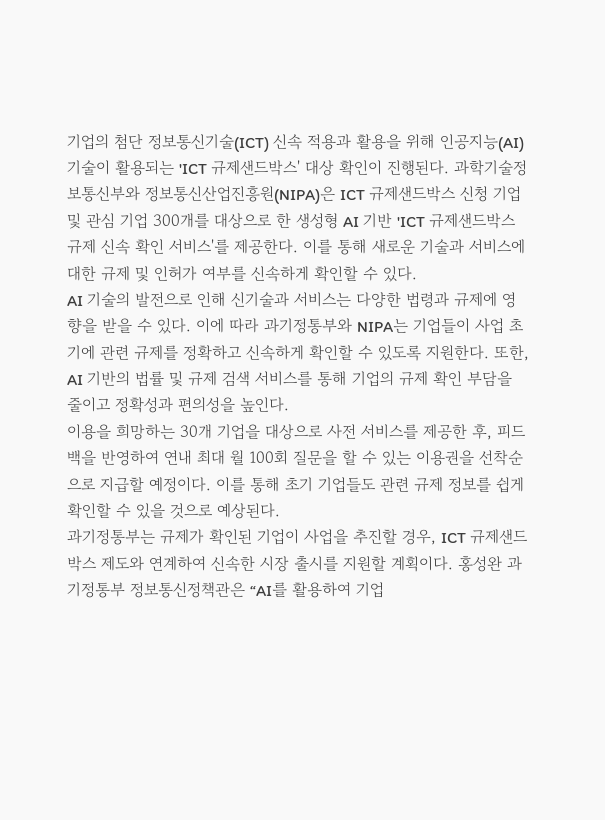기업의 첨단 정보통신기술(ICT) 신속 적용과 활용을 위해 인공지능(AI) 기술이 활용되는 'ICT 규제샌드박스' 대상 확인이 진행된다. 과학기술정보통신부와 정보통신산업진흥원(NIPA)은 ICT 규제샌드박스 신청 기업 및 관심 기업 300개를 대상으로 한 생성형 AI 기반 'ICT 규제샌드박스 규제 신속 확인 서비스'를 제공한다. 이를 통해 새로운 기술과 서비스에 대한 규제 및 인허가 여부를 신속하게 확인할 수 있다.
AI 기술의 발전으로 인해 신기술과 서비스는 다양한 법령과 규제에 영향을 받을 수 있다. 이에 따라 과기정통부와 NIPA는 기업들이 사업 초기에 관련 규제를 정확하고 신속하게 확인할 수 있도록 지원한다. 또한, AI 기반의 법률 및 규제 검색 서비스를 통해 기업의 규제 확인 부담을 줄이고 정확성과 편의성을 높인다.
이용을 희망하는 30개 기업을 대상으로 사전 서비스를 제공한 후, 피드백을 반영하여 연내 최대 월 100회 질문을 할 수 있는 이용권을 선착순으로 지급할 예정이다. 이를 통해 초기 기업들도 관련 규제 정보를 쉽게 확인할 수 있을 것으로 예상된다.
과기정통부는 규제가 확인된 기업이 사업을 추진할 경우, ICT 규제샌드박스 제도와 연계하여 신속한 시장 출시를 지원할 계획이다. 홍성완 과기정통부 정보통신정책관은 “AI를 활용하여 기업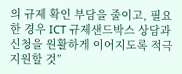의 규제 확인 부담을 줄이고, 필요한 경우 ICT 규제샌드박스 상담과 신청을 원활하게 이어지도록 적극 지원할 것”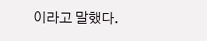이라고 말했다.